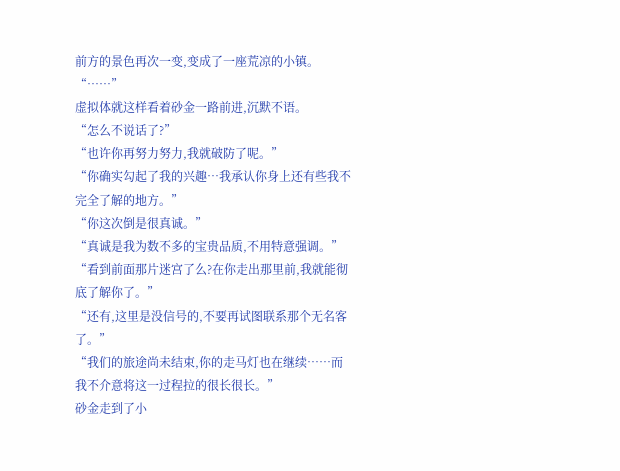前方的景色再次一变,变成了一座荒凉的小镇。
“……”
虚拟体就这样看着砂金一路前进,沉默不语。
“怎么不说话了?”
“也许你再努力努力,我就破防了呢。”
“你确实勾起了我的兴趣…我承认你身上还有些我不完全了解的地方。”
“你这次倒是很真诚。”
“真诚是我为数不多的宝贵品质,不用特意强调。”
“看到前面那片迷宫了么?在你走出那里前,我就能彻底了解你了。”
“还有,这里是没信号的,不要再试图联系那个无名客了。”
“我们的旅途尚未结束,你的走马灯也在继续……而我不介意将这一过程拉的很长很长。”
砂金走到了小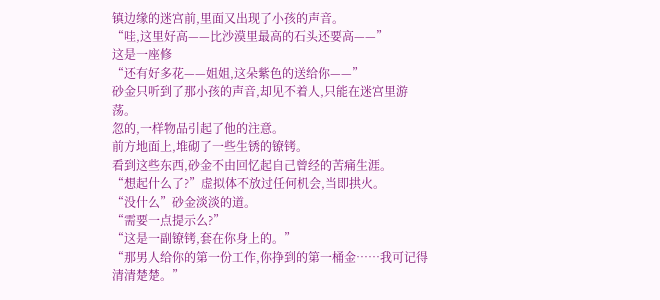镇边缘的迷宫前,里面又出现了小孩的声音。
“哇,这里好高——比沙漠里最高的石头还要高——”
这是一座修
“还有好多花——姐姐,这朵紫色的送给你——”
砂金只听到了那小孩的声音,却见不着人,只能在迷宫里游荡。
忽的,一样物品引起了他的注意。
前方地面上,堆砌了一些生锈的镣铐。
看到这些东西,砂金不由回忆起自己曾经的苦痛生涯。
“想起什么了?”虚拟体不放过任何机会,当即拱火。
“没什么”砂金淡淡的道。
“需要一点提示么?”
“这是一副镣铐,套在你身上的。”
“那男人给你的第一份工作,你挣到的第一桶金……我可记得清清楚楚。”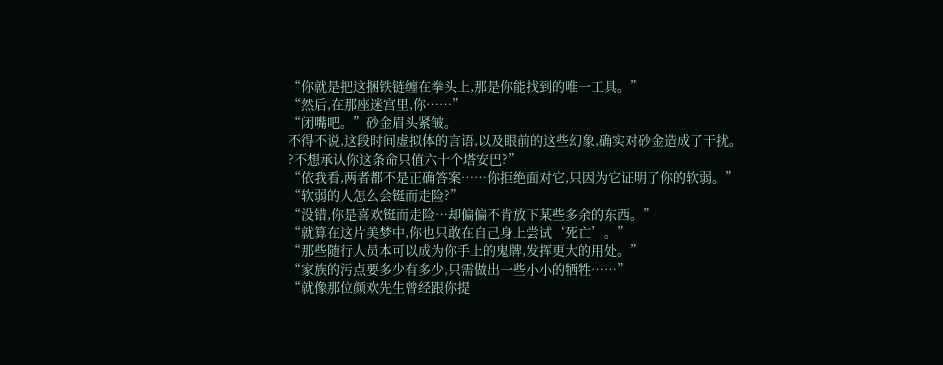“你就是把这捆铁链缠在拳头上,那是你能找到的唯一工具。”
“然后,在那座迷宫里,你……”
“闭嘴吧。”砂金眉头紧皱。
不得不说,这段时间虚拟体的言语,以及眼前的这些幻象,确实对砂金造成了干扰。
?不想承认你这条命只值六十个塔安巴?”
“依我看,两者都不是正确答案……你拒绝面对它,只因为它证明了你的软弱。”
“软弱的人怎么会铤而走险?”
“没错,你是喜欢铤而走险…却偏偏不肯放下某些多余的东西。”
“就算在这片美梦中,你也只敢在自己身上尝试‘死亡’。”
“那些随行人员本可以成为你手上的鬼牌,发挥更大的用处。”
“家族的污点要多少有多少,只需做出一些小小的牺牲……”
“就像那位颜欢先生曾经跟你提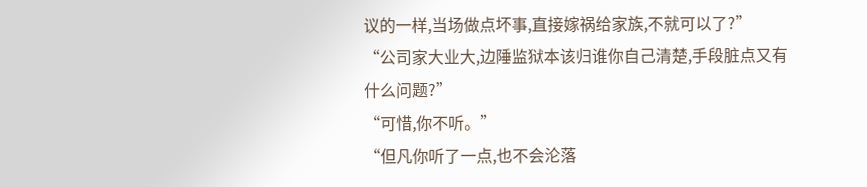议的一样,当场做点坏事,直接嫁祸给家族,不就可以了?”
“公司家大业大,边陲监狱本该归谁你自己清楚,手段脏点又有什么问题?”
“可惜,你不听。”
“但凡你听了一点,也不会沦落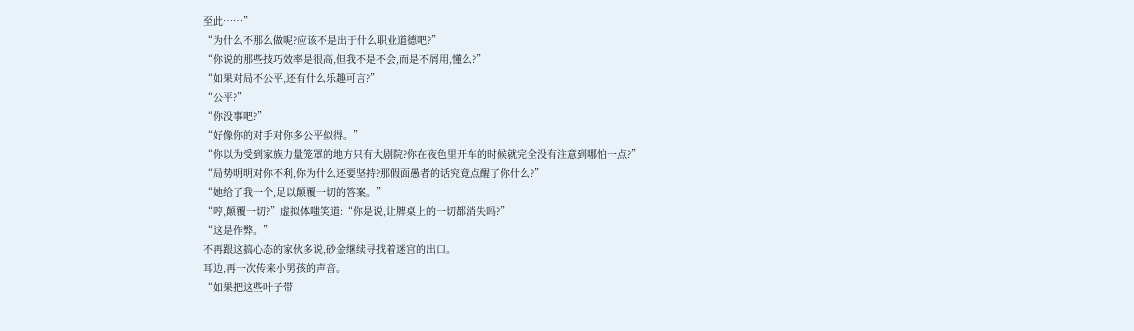至此……”
“为什么不那么做呢?应该不是出于什么职业道德吧?”
“你说的那些技巧效率是很高,但我不是不会,而是不屑用,懂么?”
“如果对局不公平,还有什么乐趣可言?”
“公平?”
“你没事吧?”
“好像你的对手对你多公平似得。”
“你以为受到家族力量笼罩的地方只有大剧院?你在夜色里开车的时候就完全没有注意到哪怕一点?”
“局势明明对你不利,你为什么还要坚持?那假面愚者的话究竟点醒了你什么?”
“她给了我一个,足以颠覆一切的答案。”
“哼,颠覆一切?”虚拟体嗤笑道:“你是说,让牌桌上的一切都消失吗?”
“这是作弊。”
不再跟这搞心态的家伙多说,砂金继续寻找着迷宫的出口。
耳边,再一次传来小男孩的声音。
“如果把这些叶子带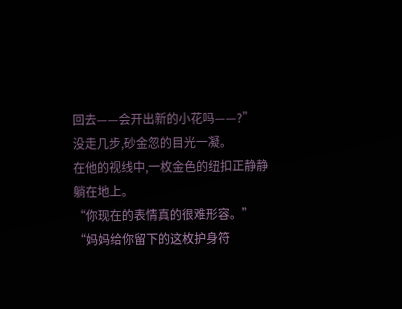回去——会开出新的小花吗——?”
没走几步,砂金忽的目光一凝。
在他的视线中,一枚金色的纽扣正静静躺在地上。
“你现在的表情真的很难形容。”
“妈妈给你留下的这枚护身符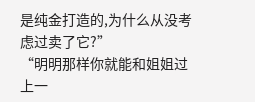是纯金打造的,为什么从没考虑过卖了它?”
“明明那样你就能和姐姐过上一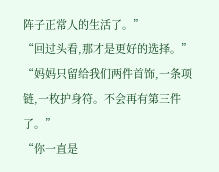阵子正常人的生活了。”
“回过头看,那才是更好的选择。”
“妈妈只留给我们两件首饰,一条项链,一枚护身符。不会再有第三件了。”
“你一直是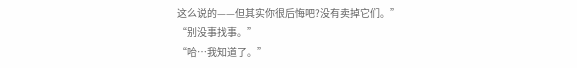这么说的——但其实你很后悔吧?没有卖掉它们。”
“别没事找事。”
“哈…我知道了。”